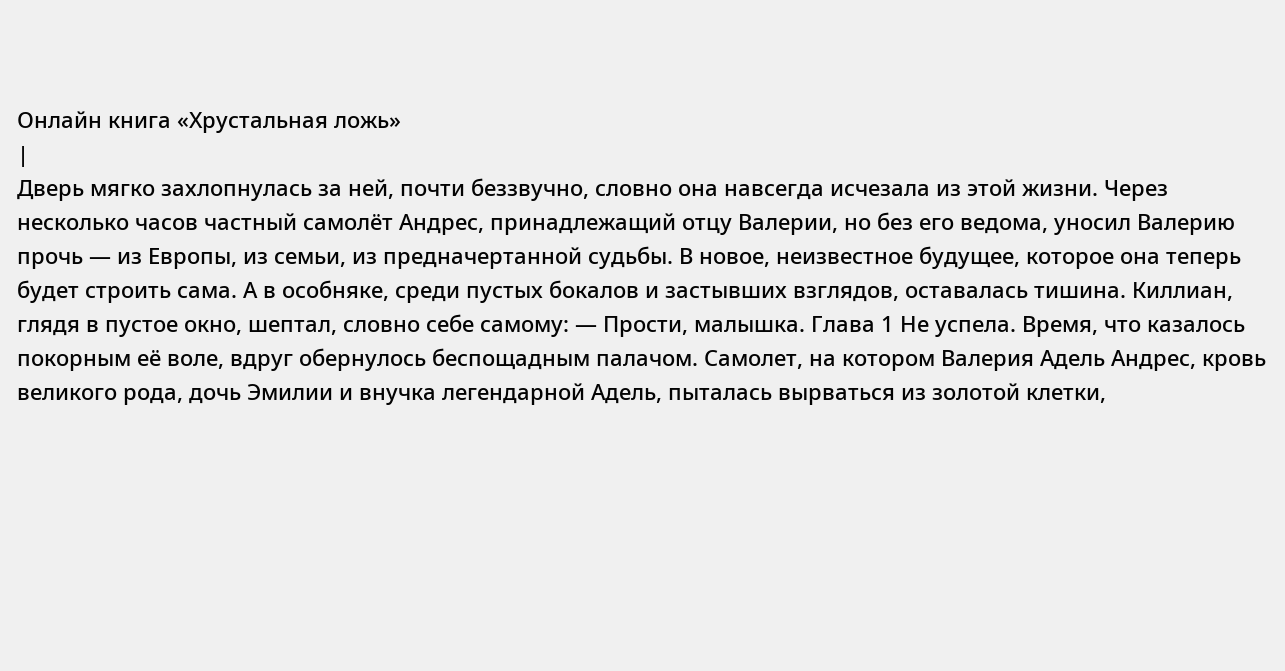Онлайн книга «Хрустальная ложь»
|
Дверь мягко захлопнулась за ней, почти беззвучно, словно она навсегда исчезала из этой жизни. Через несколько часов частный самолёт Андрес, принадлежащий отцу Валерии, но без его ведома, уносил Валерию прочь — из Европы, из семьи, из предначертанной судьбы. В новое, неизвестное будущее, которое она теперь будет строить сама. А в особняке, среди пустых бокалов и застывших взглядов, оставалась тишина. Киллиан, глядя в пустое окно, шептал, словно себе самому: — Прости, малышка. Глава 1 Не успела. Время, что казалось покорным её воле, вдруг обернулось беспощадным палачом. Самолет, на котором Валерия Адель Андрес, кровь великого рода, дочь Эмилии и внучка легендарной Адель, пыталась вырваться из золотой клетки,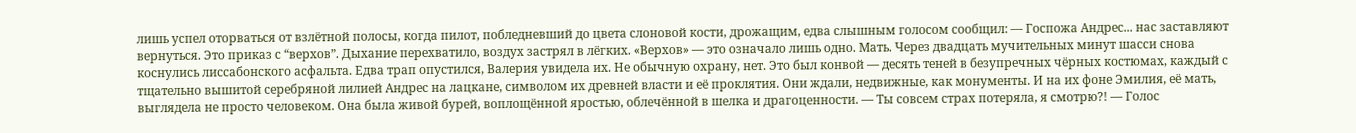лишь успел оторваться от взлётной полосы, когда пилот, побледневший до цвета слоновой кости, дрожащим, едва слышным голосом сообщил: — Госпожа Андрес... нас заставляют вернуться. Это приказ с “верхов”. Дыхание перехватило, воздух застрял в лёгких. «Верхов» — это означало лишь одно. Мать. Через двадцать мучительных минут шасси снова коснулись лиссабонского асфальта. Едва трап опустился, Валерия увидела их. Не обычную охрану, нет. Это был конвой — десять теней в безупречных чёрных костюмах, каждый с тщательно вышитой серебряной лилией Андрес на лацкане, символом их древней власти и её проклятия. Они ждали, недвижные, как монументы. И на их фоне Эмилия, её мать, выглядела не просто человеком. Она была живой бурей, воплощённой яростью, облечённой в шелка и драгоценности. — Ты совсем страх потеряла, я смотрю?! — Голос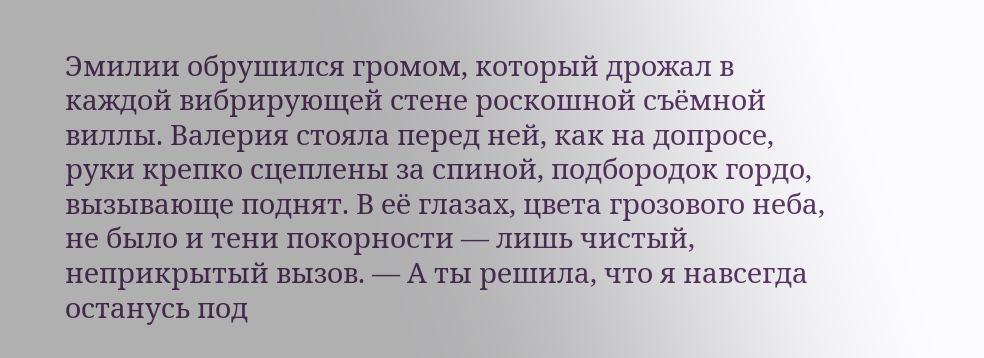Эмилии обрушился громом, который дрожал в каждой вибрирующей стене роскошной съёмной виллы. Валерия стояла перед ней, как на допросе, руки крепко сцеплены за спиной, подбородок гордо, вызывающе поднят. В её глазах, цвета грозового неба, не было и тени покорности — лишь чистый, неприкрытый вызов. — А ты решила, что я навсегда останусь под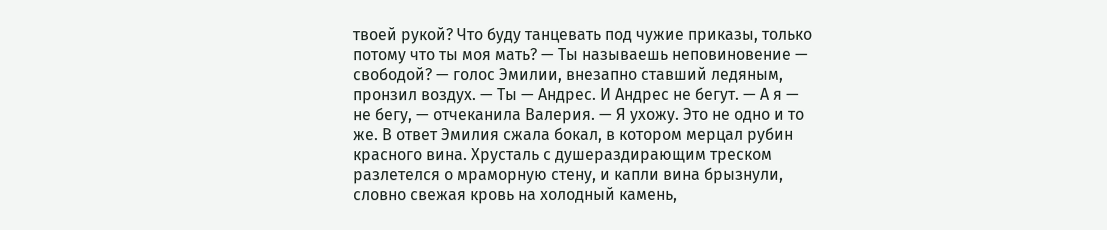твоей рукой? Что буду танцевать под чужие приказы, только потому что ты моя мать? — Ты называешь неповиновение — свободой? — голос Эмилии, внезапно ставший ледяным, пронзил воздух. — Ты — Андрес. И Андрес не бегут. — А я — не бегу, — отчеканила Валерия. — Я ухожу. Это не одно и то же. В ответ Эмилия сжала бокал, в котором мерцал рубин красного вина. Хрусталь с душераздирающим треском разлетелся о мраморную стену, и капли вина брызнули, словно свежая кровь на холодный камень,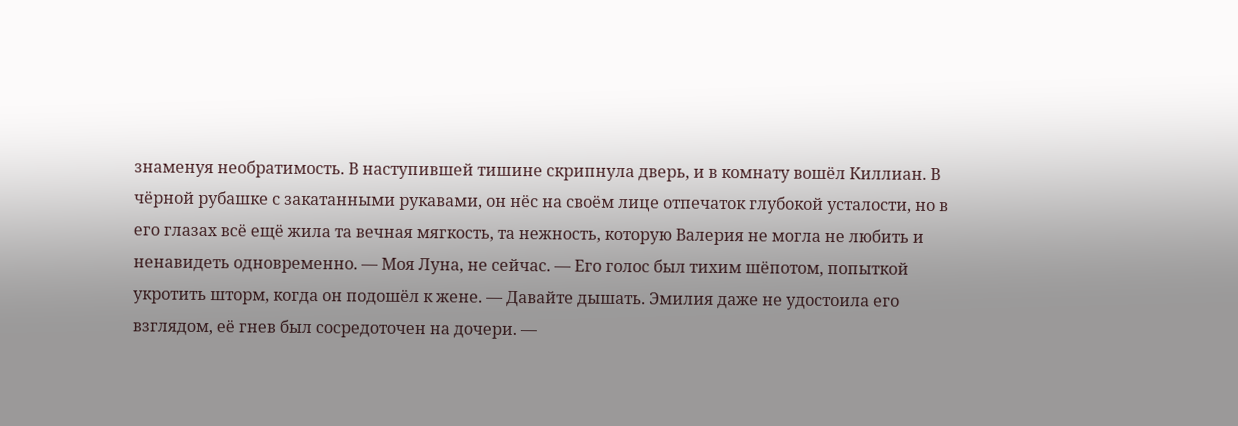знаменуя необратимость. В наступившей тишине скрипнула дверь, и в комнату вошёл Киллиан. В чёрной рубашке с закатанными рукавами, он нёс на своём лице отпечаток глубокой усталости, но в его глазах всё ещё жила та вечная мягкость, та нежность, которую Валерия не могла не любить и ненавидеть одновременно. — Моя Луна, не сейчас. — Его голос был тихим шёпотом, попыткой укротить шторм, когда он подошёл к жене. — Давайте дышать. Эмилия даже не удостоила его взглядом, её гнев был сосредоточен на дочери. —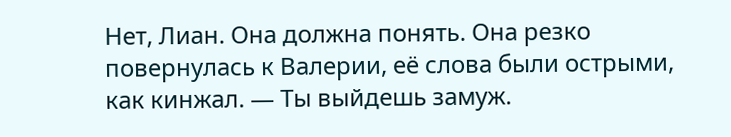Нет, Лиан. Она должна понять. Она резко повернулась к Валерии, её слова были острыми, как кинжал. — Ты выйдешь замуж.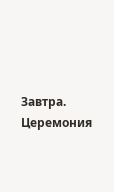Завтра. Церемония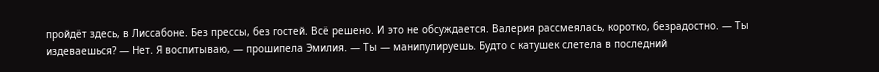пройдёт здесь, в Лиссабоне. Без прессы, без гостей. Всё решено. И это не обсуждается. Валерия рассмеялась, коротко, безрадостно. — Ты издеваешься? — Нет. Я воспитываю, — прошипела Эмилия. — Ты — манипулируешь. Будто с катушек слетела в последний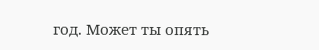год. Может ты опять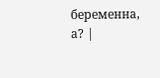беременна, а? |